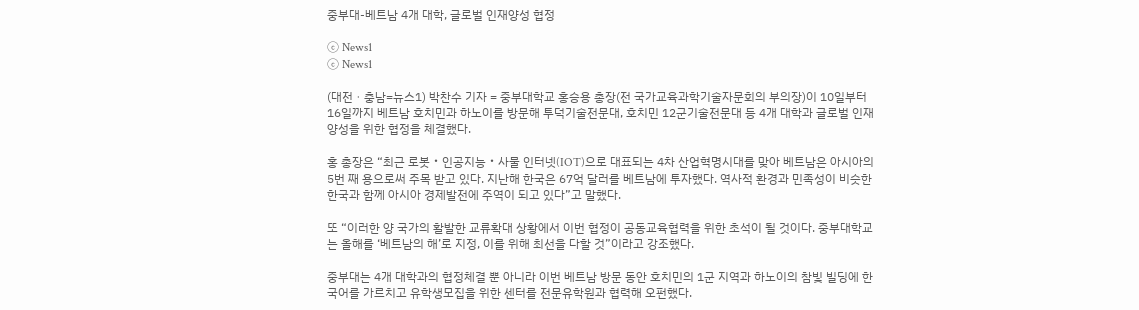중부대-베트남 4개 대학, 글로벌 인재양성 협정

ⓒ News1
ⓒ News1

(대전ㆍ충남=뉴스1) 박찬수 기자 = 중부대학교 홍승용 총장(전 국가교육과학기술자문회의 부의장)이 10일부터 16일까지 베트남 호치민과 하노이를 방문해 투덕기술전문대, 호치민 12군기술전문대 등 4개 대학과 글로벌 인재양성을 위한 협정을 체결했다.

홍 총장은 “최근 로봇・인공지능・사물 인터넷(IOT)으로 대표되는 4차 산업혁명시대를 맞아 베트남은 아시아의 5번 째 용으로써 주목 받고 있다. 지난해 한국은 67억 달러를 베트남에 투자했다. 역사적 환경과 민족성이 비슷한 한국과 함께 아시아 경제발전에 주역이 되고 있다”고 말했다.

또 “이러한 양 국가의 활발한 교류확대 상황에서 이번 협정이 공동교육협력을 위한 초석이 될 것이다. 중부대학교는 올해를 ‘베트남의 해’로 지정, 이를 위해 최선을 다할 것”이라고 강조했다.

중부대는 4개 대학과의 협정체결 뿐 아니라 이번 베트남 방문 동안 호치민의 1군 지역과 하노이의 참빛 빌딩에 한국어를 가르치고 유학생모집을 위한 센터를 전문유학원과 협력해 오펀했다.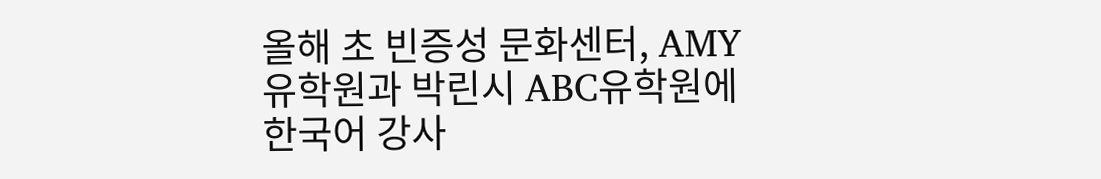올해 초 빈증성 문화센터, AMY 유학원과 박린시 ABC유학원에 한국어 강사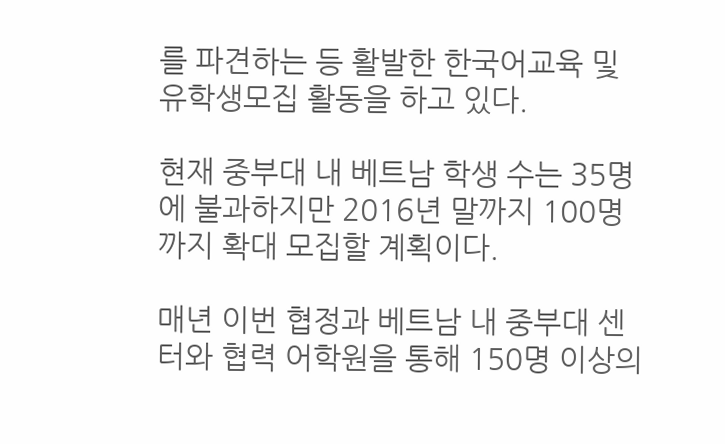를 파견하는 등 활발한 한국어교육 및 유학생모집 활동을 하고 있다.

현재 중부대 내 베트남 학생 수는 35명에 불과하지만 2016년 말까지 100명까지 확대 모집할 계획이다.

매년 이번 협정과 베트남 내 중부대 센터와 협력 어학원을 통해 150명 이상의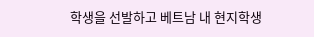학생을 선발하고 베트남 내 현지학생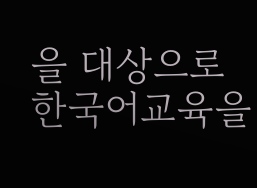을 대상으로 한국어교육을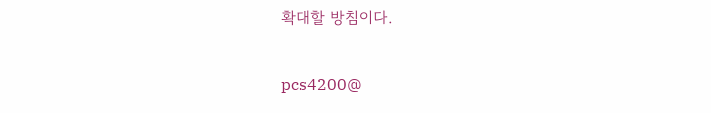확대할 방침이다.

pcs4200@